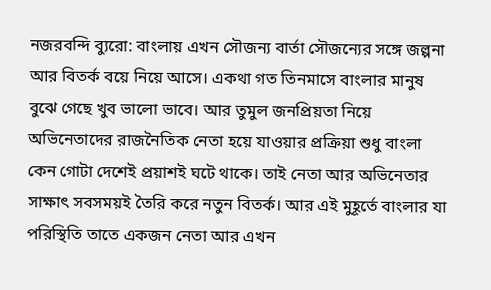নজরবন্দি ব্যুরো: বাংলায় এখন সৌজন্য বার্তা সৌজন্যের সঙ্গে জল্পনা আর বিতর্ক বয়ে নিয়ে আসে। একথা গত তিনমাসে বাংলার মানুষ বুঝে গেছে খুব ভালো ভাবে। আর তুমুল জনপ্রিয়তা নিয়ে অভিনেতাদের রাজনৈতিক নেতা হয়ে যাওয়ার প্রক্রিয়া শুধু বাংলা কেন গোটা দেশেই প্রয়াশই ঘটে থাকে। তাই নেতা আর অভিনেতার সাক্ষাৎ সবসময়ই তৈরি করে নতুন বিতর্ক। আর এই মুহূর্তে বাংলার যা পরিস্থিতি তাতে একজন নেতা আর এখন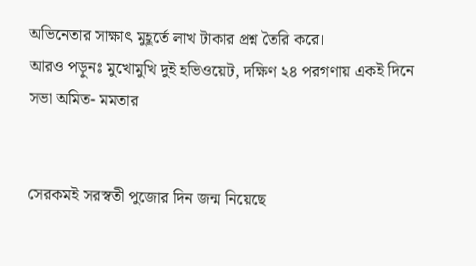অভিনেতার সাক্ষাৎ মুহূর্তে লাখ টাকার প্রশ্ন তৈরি করে।
আরও পড়ুনঃ মুখোমুখি দুই হভিওয়েট, দক্ষিণ ২৪ পরগণায় একই দিনে সভা অমিত- মমতার


সেরকমই সরস্বতী পুজোর দিন জন্ম নিয়েছে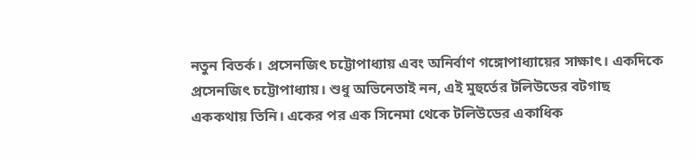নতুন বিতর্ক। প্রসেনজিৎ চট্টোপাধ্যায় এবং অনির্বাণ গঙ্গোপাধ্যায়ের সাক্ষাৎ। একদিকে প্রসেনজিৎ চট্টোপাধ্যায়। শুধু অভিনেতাই নন, এই মুহুর্তের টলিউডের বটগাছ এককথায় তিনি। একের পর এক সিনেমা থেকে টলিউডের একাধিক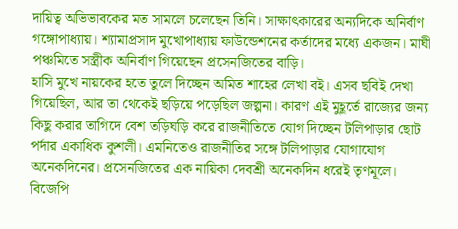দায়িত্ব অভিভাবকের মত সামলে চলেছেন তিনি। সাক্ষাৎকারের অন্যদিকে অনির্বাণ গঙ্গোপাধ্যায়। শ্যামাপ্রসাদ মুখোপাধ্যায় ফাউন্ডেশনের কর্তাদের মধ্যে একজন। মাঘী পঞ্চমিতে সস্ত্রীক অনির্বাণ গিয়েছেন প্রসেনজিতের বাড়ি।
হাসি মুখে নায়কের হতে তুলে দিচ্ছেন অমিত শাহের লেখা বই। এসব ছবিই দেখা গিয়েছিল, আর তা থেকেই ছড়িয়ে পড়েছিল জল্পনা। কারণ এই মুহূর্তে রাজ্যের জন্য কিছু করার তাগিদে বেশ তড়িঘড়ি করে রাজনীতিতে যোগ দিচ্ছেন টলিপাড়ার ছোট পর্দার একাধিক কুশলী। এমনিতেও রাজনীতির সঙ্গে টলিপাড়ার যোগাযোগ অনেকদিনের। প্রসেনজিতের এক নায়িকা দেবশ্রী অনেকদিন ধরেই তৃণমূলে। বিজেপি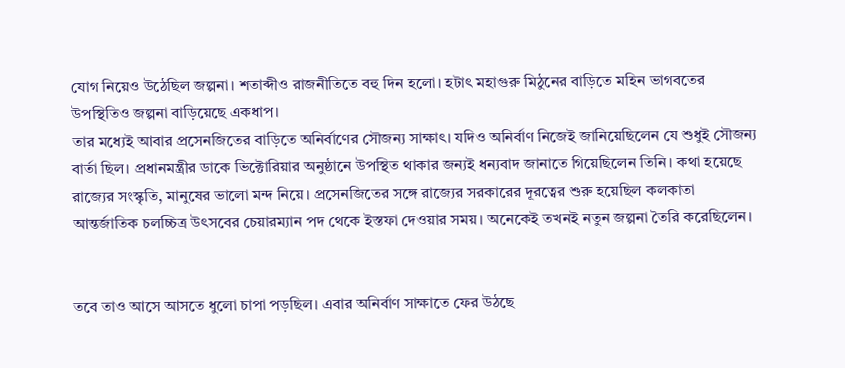যোগ নিয়েও উঠেছিল জল্পনা। শতাব্দীও রাজনীতিতে বহু দিন হলো। হটাৎ মহাগুরু মিঠুনের বাড়িতে মহিন ভাগবতের উপস্থিতিও জল্পনা বাড়িয়েছে একধাপ।
তার মধ্যেই আবার প্রসেনজিতের বাড়িতে অনির্বাণের সৌজন্য সাক্ষাৎ। যদিও অনির্বাণ নিজেই জানিয়েছিলেন যে শুধুই সৌজন্য বার্তা ছিল। প্রধানমন্ত্রীর ডাকে ভিক্টোরিয়ার অনুষ্ঠানে উপস্থিত থাকার জন্যই ধন্যবাদ জানাতে গিয়েছিলেন তিনি। কথা হয়েছে রাজ্যের সংস্কৃতি, মানুষের ভালো মন্দ নিয়ে। প্রসেনজিতের সঙ্গে রাজ্যের সরকারের দূরত্বের শুরু হয়েছিল কলকাতা আন্তর্জাতিক চলচ্চিত্র উৎসবের চেয়ারম্যান পদ থেকে ইস্তফা দেওয়ার সময়। অনেকেই তখনই নতুন জল্পনা তৈরি করেছিলেন।


তবে তাও আসে আসতে ধুলো চাপা পড়ছিল। এবার অনির্বাণ সাক্ষাতে ফের উঠছে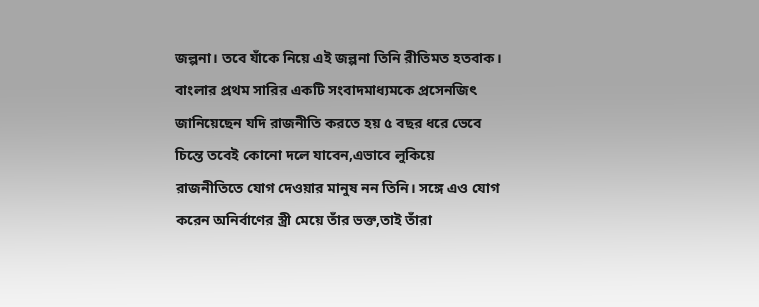জল্পনা। তবে যাঁকে নিয়ে এই জল্পনা তিনি রীতিমত হতবাক। বাংলার প্রথম সারির একটি সংবাদমাধ্যমকে প্রসেনজিৎ জানিয়েছেন যদি রাজনীতি করতে হয় ৫ বছর ধরে ভেবে চিন্তে তবেই কোনো দলে যাবেন,এভাবে লুকিয়ে রাজনীতিতে যোগ দেওয়ার মানুষ নন তিনি। সঙ্গে এও যোগ করেন অনির্বাণের স্ত্রী মেয়ে তাঁর ভক্ত,তাই তাঁরা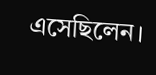এসেছিলেন।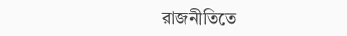রাজনীতিতে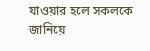যাওয়ার হলে সকলকে জানিয়ে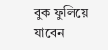বুক ফুলিয়ে যাবেন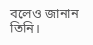বলেও জানান তিনি।